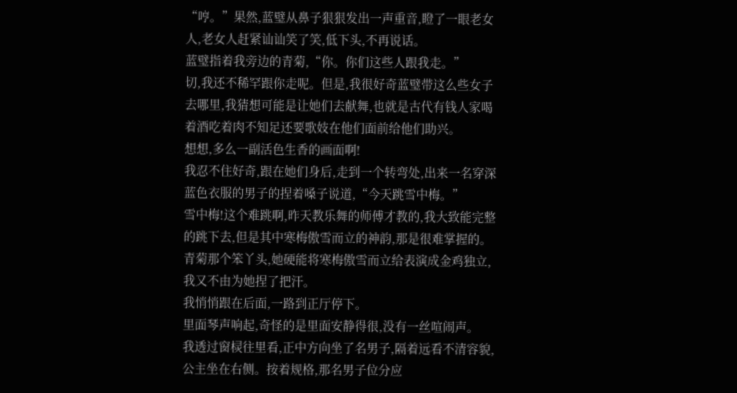“哼。”果然,蓝璧从鼻子狠狠发出一声重音,瞪了一眼老女人,老女人赶紧讪讪笑了笑,低下头,不再说话。
蓝璧指着我旁边的青菊,“你。你们这些人跟我走。”
切,我还不稀罕跟你走呢。但是,我很好奇蓝璧带这么些女子去哪里,我猜想可能是让她们去献舞,也就是古代有钱人家喝着酒吃着肉不知足还要歌妓在他们面前给他们助兴。
想想,多么一副活色生香的画面啊!
我忍不住好奇,跟在她们身后,走到一个转弯处,出来一名穿深蓝色衣服的男子的捏着嗓子说道,“今天跳雪中梅。”
雪中梅!这个难跳啊,昨天教乐舞的师傅才教的,我大致能完整的跳下去,但是其中寒梅傲雪而立的神韵,那是很难掌握的。青菊那个笨丫头,她硬能将寒梅傲雪而立给表演成金鸡独立,我又不由为她捏了把汗。
我悄悄跟在后面,一路到正厅停下。
里面琴声响起,奇怪的是里面安静得很,没有一丝喧闹声。
我透过窗棂往里看,正中方向坐了名男子,隔着远看不清容貌,公主坐在右侧。按着规格,那名男子位分应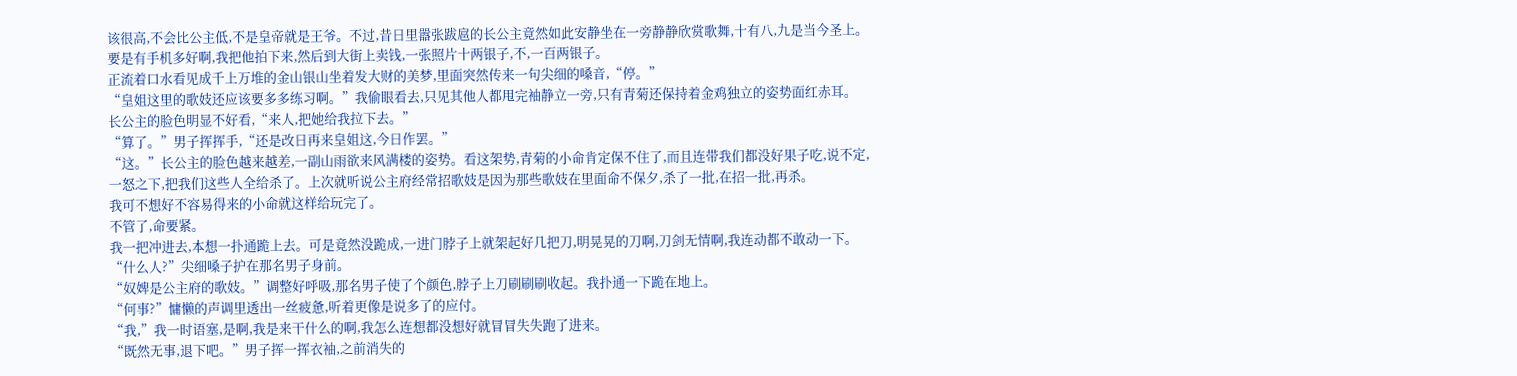该很高,不会比公主低,不是皇帝就是王爷。不过,昔日里嚣张跋扈的长公主竟然如此安静坐在一旁静静欣赏歌舞,十有八,九是当今圣上。
要是有手机多好啊,我把他拍下来,然后到大街上卖钱,一张照片十两银子,不,一百两银子。
正流着口水看见成千上万堆的金山银山坐着发大财的美梦,里面突然传来一句尖细的嗓音,“停。”
“皇姐这里的歌妓还应该要多多练习啊。”我偷眼看去,只见其他人都甩完袖静立一旁,只有青菊还保持着金鸡独立的姿势面红赤耳。
长公主的脸色明显不好看,“来人,把她给我拉下去。”
“算了。”男子挥挥手,“还是改日再来皇姐这,今日作罢。”
“这。”长公主的脸色越来越差,一副山雨欲来风满楼的姿势。看这架势,青菊的小命肯定保不住了,而且连带我们都没好果子吃,说不定,一怒之下,把我们这些人全给杀了。上次就听说公主府经常招歌妓是因为那些歌妓在里面命不保夕,杀了一批,在招一批,再杀。
我可不想好不容易得来的小命就这样给玩完了。
不管了,命要紧。
我一把冲进去,本想一扑通跪上去。可是竟然没跪成,一进门脖子上就架起好几把刀,明晃晃的刀啊,刀剑无情啊,我连动都不敢动一下。
“什么人?”尖细嗓子护在那名男子身前。
“奴婢是公主府的歌妓。”调整好呼吸,那名男子使了个颜色,脖子上刀刷刷刷收起。我扑通一下跪在地上。
“何事?”慵懒的声调里透出一丝疲惫,听着更像是说多了的应付。
“我,”我一时语塞,是啊,我是来干什么的啊,我怎么连想都没想好就冒冒失失跑了进来。
“既然无事,退下吧。”男子挥一挥衣袖,之前消失的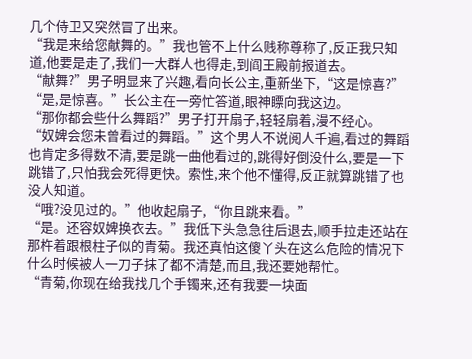几个侍卫又突然冒了出来。
“我是来给您献舞的。”我也管不上什么贱称尊称了,反正我只知道,他要是走了,我们一大群人也得走,到阎王殿前报道去。
“献舞?”男子明显来了兴趣,看向长公主,重新坐下,“这是惊喜?”
“是,是惊喜。”长公主在一旁忙答道,眼神瞟向我这边。
“那你都会些什么舞蹈?”男子打开扇子,轻轻扇着,漫不经心。
“奴婢会您未曾看过的舞蹈。”这个男人不说阅人千遍,看过的舞蹈也肯定多得数不清,要是跳一曲他看过的,跳得好倒没什么,要是一下跳错了,只怕我会死得更快。索性,来个他不懂得,反正就算跳错了也没人知道。
“哦?没见过的。”他收起扇子,“你且跳来看。”
“是。还容奴婢换衣去。”我低下头急急往后退去,顺手拉走还站在那杵着跟根柱子似的青菊。我还真怕这傻丫头在这么危险的情况下什么时候被人一刀子抹了都不清楚,而且,我还要她帮忙。
“青菊,你现在给我找几个手镯来,还有我要一块面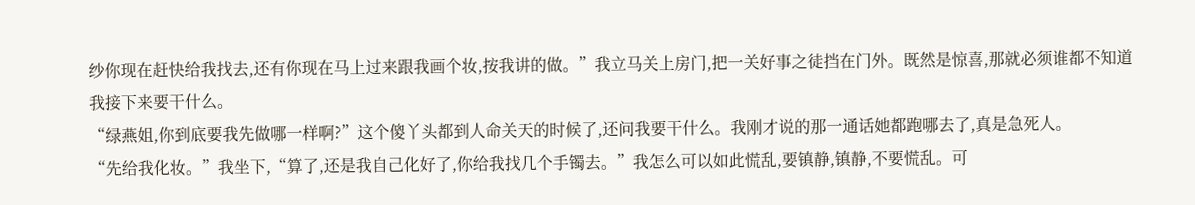纱你现在赶快给我找去,还有你现在马上过来跟我画个妆,按我讲的做。”我立马关上房门,把一关好事之徒挡在门外。既然是惊喜,那就必须谁都不知道我接下来要干什么。
“绿燕姐,你到底要我先做哪一样啊?”这个傻丫头都到人命关天的时候了,还问我要干什么。我刚才说的那一通话她都跑哪去了,真是急死人。
“先给我化妆。”我坐下,“算了,还是我自己化好了,你给我找几个手镯去。”我怎么可以如此慌乱,要镇静,镇静,不要慌乱。可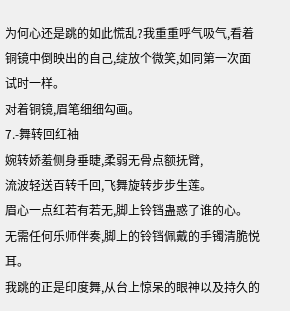为何心还是跳的如此慌乱?我重重呼气吸气,看着铜镜中倒映出的自己,绽放个微笑,如同第一次面试时一样。
对着铜镜,眉笔细细勾画。
7.-舞转回红袖
婉转娇羞侧身垂睫,柔弱无骨点额抚臂,
流波轻送百转千回,飞舞旋转步步生莲。
眉心一点红若有若无,脚上铃铛蛊惑了谁的心。
无需任何乐师伴奏,脚上的铃铛佩戴的手镯清脆悦耳。
我跳的正是印度舞,从台上惊呆的眼神以及持久的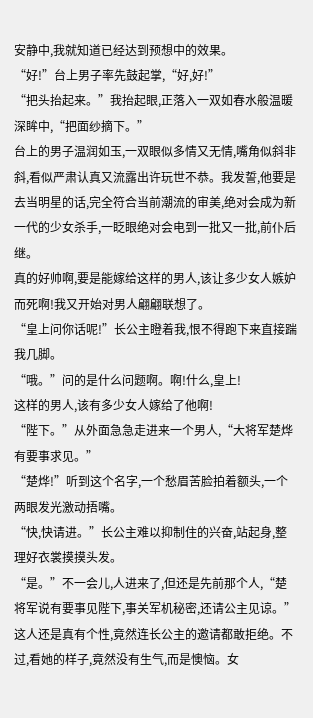安静中,我就知道已经达到预想中的效果。
“好!”台上男子率先鼓起掌,“好,好!”
“把头抬起来。”我抬起眼,正落入一双如春水般温暖深眸中,“把面纱摘下。”
台上的男子温润如玉,一双眼似多情又无情,嘴角似斜非斜,看似严肃认真又流露出许玩世不恭。我发誓,他要是去当明星的话,完全符合当前潮流的审美,绝对会成为新一代的少女杀手,一眨眼绝对会电到一批又一批,前仆后继。
真的好帅啊,要是能嫁给这样的男人,该让多少女人嫉妒而死啊!我又开始对男人翩翩联想了。
“皇上问你话呢!”长公主瞪着我,恨不得跑下来直接踹我几脚。
“哦。”问的是什么问题啊。啊!什么,皇上!
这样的男人,该有多少女人嫁给了他啊!
“陛下。”从外面急急走进来一个男人,“大将军楚烨有要事求见。”
“楚烨!”听到这个名字,一个愁眉苦脸拍着额头,一个两眼发光激动捂嘴。
“快,快请进。”长公主难以抑制住的兴奋,站起身,整理好衣裳摸摸头发。
“是。”不一会儿,人进来了,但还是先前那个人,“楚将军说有要事见陛下,事关军机秘密,还请公主见谅。”
这人还是真有个性,竟然连长公主的邀请都敢拒绝。不过,看她的样子,竟然没有生气,而是懊恼。女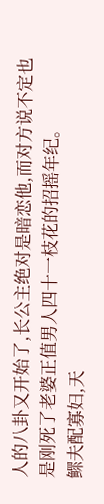人的八卦又开始了,长公主绝对是暗恋他,而对方说不定也是刚死了老婆正值男人四十一枝花的招摇年纪。
鳏夫配寡妇,天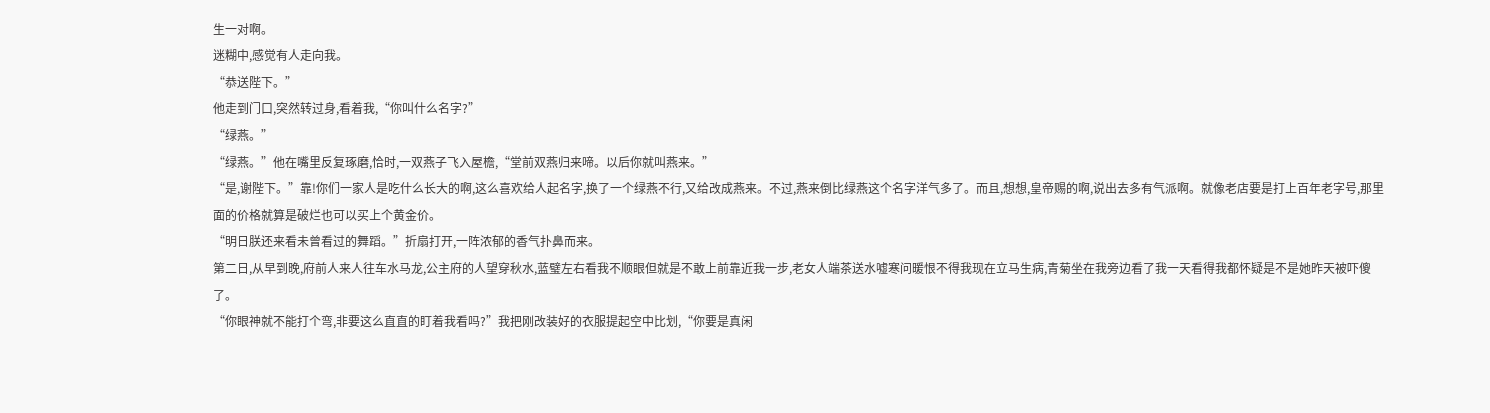生一对啊。
迷糊中,感觉有人走向我。
“恭送陛下。”
他走到门口,突然转过身,看着我,“你叫什么名字?”
“绿燕。”
“绿燕。”他在嘴里反复琢磨,恰时,一双燕子飞入屋檐,“堂前双燕归来啼。以后你就叫燕来。”
“是,谢陛下。”靠!你们一家人是吃什么长大的啊,这么喜欢给人起名字,换了一个绿燕不行,又给改成燕来。不过,燕来倒比绿燕这个名字洋气多了。而且,想想,皇帝赐的啊,说出去多有气派啊。就像老店要是打上百年老字号,那里面的价格就算是破烂也可以买上个黄金价。
“明日朕还来看未曾看过的舞蹈。”折扇打开,一阵浓郁的香气扑鼻而来。
第二日,从早到晚,府前人来人往车水马龙,公主府的人望穿秋水,蓝璧左右看我不顺眼但就是不敢上前靠近我一步,老女人端茶送水嘘寒问暖恨不得我现在立马生病,青菊坐在我旁边看了我一天看得我都怀疑是不是她昨天被吓傻了。
“你眼神就不能打个弯,非要这么直直的盯着我看吗?”我把刚改装好的衣服提起空中比划,“你要是真闲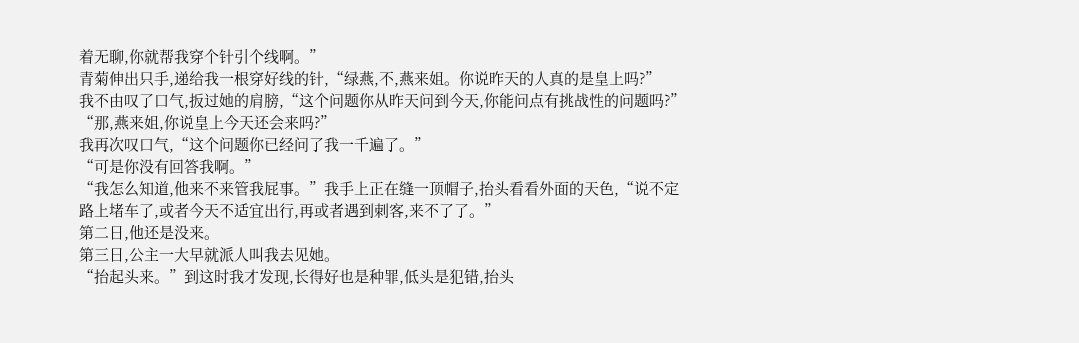着无聊,你就帮我穿个针引个线啊。”
青菊伸出只手,递给我一根穿好线的针,“绿燕,不,燕来姐。你说昨天的人真的是皇上吗?”
我不由叹了口气,扳过她的肩膀,“这个问题你从昨天问到今天,你能问点有挑战性的问题吗?”
“那,燕来姐,你说皇上今天还会来吗?”
我再次叹口气,“这个问题你已经问了我一千遍了。”
“可是你没有回答我啊。”
“我怎么知道,他来不来管我屁事。”我手上正在缝一顶帽子,抬头看看外面的天色,“说不定路上堵车了,或者今天不适宜出行,再或者遇到刺客,来不了了。”
第二日,他还是没来。
第三日,公主一大早就派人叫我去见她。
“抬起头来。”到这时我才发现,长得好也是种罪,低头是犯错,抬头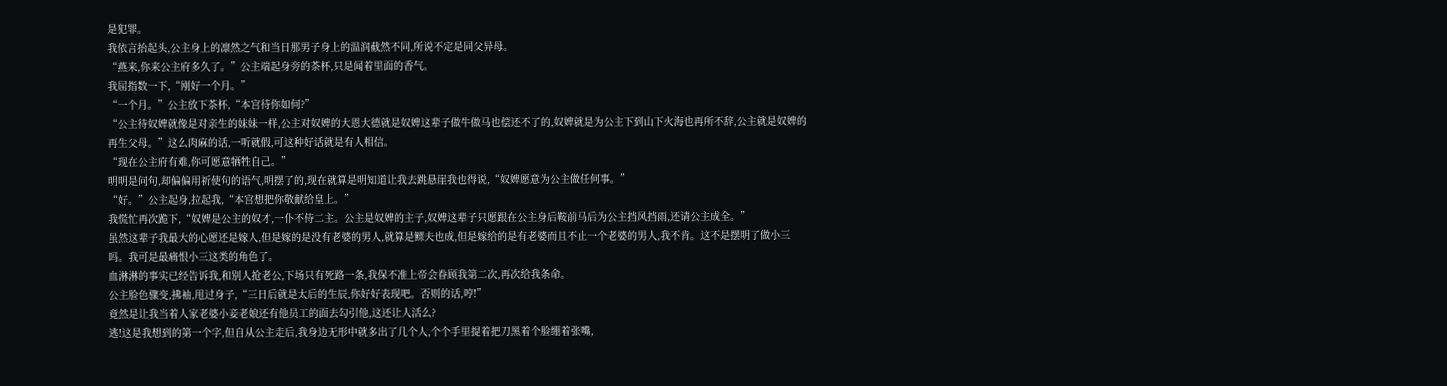是犯罪。
我依言抬起头,公主身上的凛然之气和当日那男子身上的温润截然不同,所说不定是同父异母。
“燕来,你来公主府多久了。”公主端起身旁的茶杯,只是闻着里面的香气。
我屈指数一下,“刚好一个月。”
“一个月。”公主放下茶杯,“本宫待你如何?”
“公主待奴婢就像是对亲生的妹妹一样,公主对奴婢的大恩大德就是奴婢这辈子做牛做马也偿还不了的,奴婢就是为公主下到山下火海也再所不辞,公主就是奴婢的再生父母。”这么肉麻的话,一听就假,可这种好话就是有人相信。
“现在公主府有难,你可愿意牺牲自己。”
明明是问句,却偏偏用祈使句的语气,明摆了的,现在就算是明知道让我去跳悬崖我也得说,“奴婢愿意为公主做任何事。”
“好。”公主起身,拉起我,“本宫想把你敬献给皇上。”
我慌忙再次跪下,“奴婢是公主的奴才,一仆不侍二主。公主是奴婢的主子,奴婢这辈子只愿跟在公主身后鞍前马后为公主挡风挡雨,还请公主成全。”
虽然这辈子我最大的心愿还是嫁人,但是嫁的是没有老婆的男人,就算是鳏夫也成,但是嫁给的是有老婆而且不止一个老婆的男人,我不肯。这不是摆明了做小三吗。我可是最痛恨小三这类的角色了。
血淋淋的事实已经告诉我,和别人抢老公,下场只有死路一条,我保不准上帝会眷顾我第二次,再次给我条命。
公主脸色骤变,拂袖,甩过身子,“三日后就是太后的生辰,你好好表现吧。否则的话,哼!”
竟然是让我当着人家老婆小妾老娘还有他员工的面去勾引他,这还让人活么?
逃!这是我想到的第一个字,但自从公主走后,我身边无形中就多出了几个人,个个手里提着把刀黑着个脸绷着张嘴,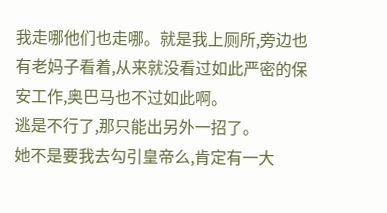我走哪他们也走哪。就是我上厕所,旁边也有老妈子看着,从来就没看过如此严密的保安工作,奥巴马也不过如此啊。
逃是不行了,那只能出另外一招了。
她不是要我去勾引皇帝么,肯定有一大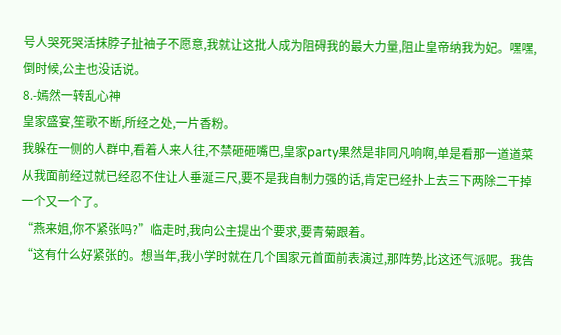号人哭死哭活抹脖子扯袖子不愿意,我就让这批人成为阻碍我的最大力量,阻止皇帝纳我为妃。嘿嘿,倒时候,公主也没话说。
8.-嫣然一转乱心神
皇家盛宴,笙歌不断,所经之处,一片香粉。
我躲在一侧的人群中,看着人来人往,不禁砸砸嘴巴,皇家party果然是非同凡响啊,单是看那一道道菜从我面前经过就已经忍不住让人垂涎三尺,要不是我自制力强的话,肯定已经扑上去三下两除二干掉一个又一个了。
“燕来姐,你不紧张吗?”临走时,我向公主提出个要求,要青菊跟着。
“这有什么好紧张的。想当年,我小学时就在几个国家元首面前表演过,那阵势,比这还气派呢。我告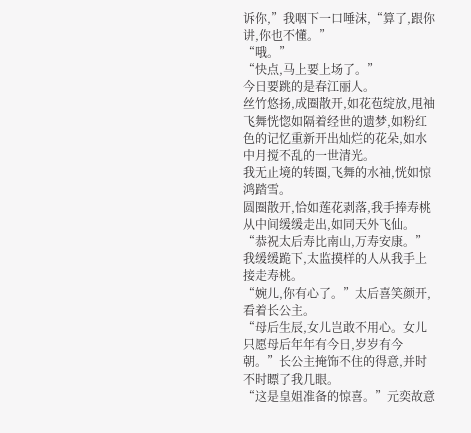诉你,”我咽下一口唾沫,“算了,跟你讲,你也不懂。”
“哦。”
“快点,马上要上场了。”
今日要跳的是春江丽人。
丝竹悠扬,成圈散开,如花苞绽放,甩袖飞舞恍惚如隔着经世的遗梦,如粉红色的记忆重新开出灿烂的花朵,如水中月搅不乱的一世清光。
我无止境的转圈,飞舞的水袖,恍如惊鸿踏雪。
圆圈散开,恰如莲花剥落,我手捧寿桃从中间缓缓走出,如同天外飞仙。
“恭祝太后寿比南山,万寿安康。”我缓缓跪下,太监摸样的人从我手上接走寿桃。
“婉儿,你有心了。”太后喜笑颜开,看着长公主。
“母后生辰,女儿岂敢不用心。女儿只愿母后年年有今日,岁岁有今朝。”长公主掩饰不住的得意,并时不时瞟了我几眼。
“这是皇姐准备的惊喜。”元奕故意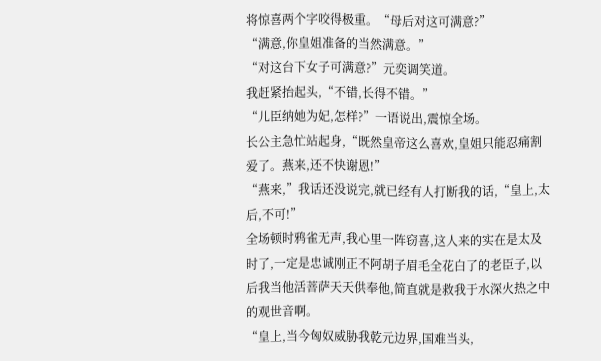将惊喜两个字咬得极重。“母后对这可满意?”
“满意,你皇姐准备的当然满意。”
“对这台下女子可满意?”元奕调笑道。
我赶紧抬起头,“不错,长得不错。”
“儿臣纳她为妃,怎样?”一语说出,震惊全场。
长公主急忙站起身,“既然皇帝这么喜欢,皇姐只能忍痛割爱了。燕来,还不快谢恩!”
“燕来,”我话还没说完,就已经有人打断我的话,“皇上,太后,不可!”
全场顿时鸦雀无声,我心里一阵窃喜,这人来的实在是太及时了,一定是忠诚刚正不阿胡子眉毛全花白了的老臣子,以后我当他活菩萨天天供奉他,简直就是救我于水深火热之中的观世音啊。
“皇上,当今匈奴威胁我乾元边界,国难当头,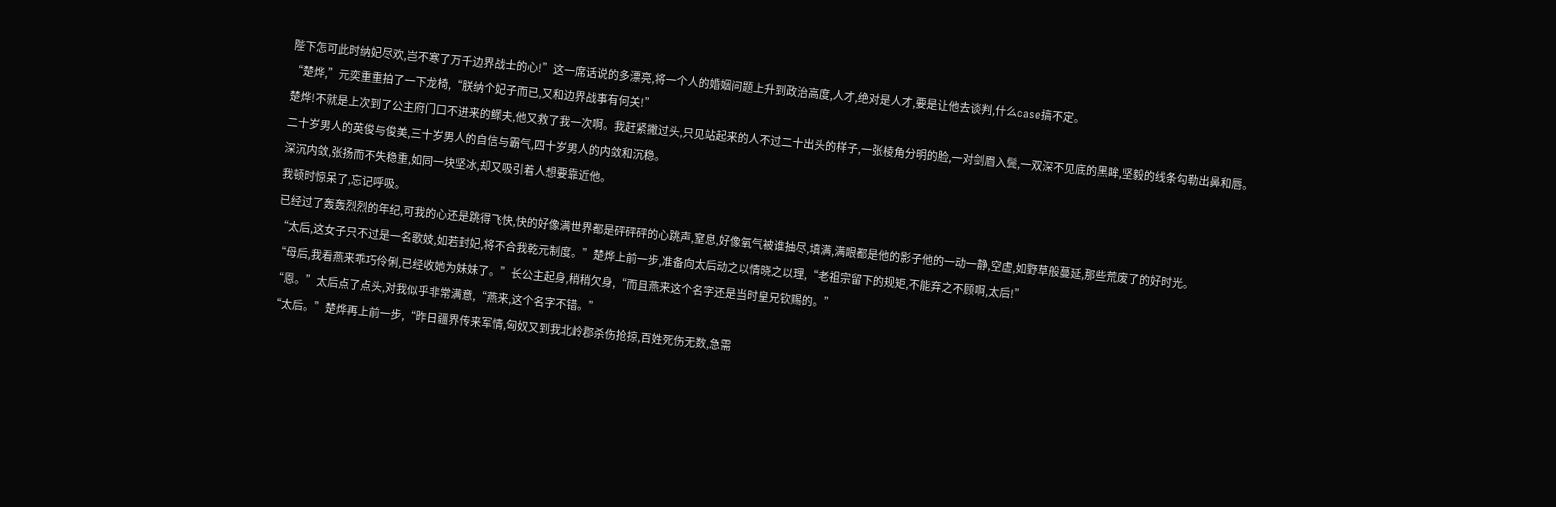陛下怎可此时纳妃尽欢,岂不寒了万千边界战士的心!”这一席话说的多漂亮,将一个人的婚姻问题上升到政治高度,人才,绝对是人才,要是让他去谈判,什么case搞不定。
“楚烨,”元奕重重拍了一下龙椅,“朕纳个妃子而已,又和边界战事有何关!”
楚烨!不就是上次到了公主府门口不进来的鳏夫,他又救了我一次啊。我赶紧撇过头,只见站起来的人不过二十出头的样子,一张棱角分明的脸,一对剑眉入鬓,一双深不见底的黑眸,坚毅的线条勾勒出鼻和唇。
二十岁男人的英俊与俊美,三十岁男人的自信与霸气,四十岁男人的内敛和沉稳。
深沉内敛,张扬而不失稳重,如同一块坚冰,却又吸引着人想要靠近他。
我顿时惊呆了,忘记呼吸。
已经过了轰轰烈烈的年纪,可我的心还是跳得飞快,快的好像满世界都是砰砰砰的心跳声,窒息,好像氧气被谁抽尽,填满,满眼都是他的影子他的一动一静,空虚,如野草般蔓延,那些荒废了的好时光。
“太后,这女子只不过是一名歌妓,如若封妃,将不合我乾元制度。”楚烨上前一步,准备向太后动之以情晓之以理,“老祖宗留下的规矩,不能弃之不顾啊,太后!”
“母后,我看燕来乖巧伶俐,已经收她为妹妹了。”长公主起身,稍稍欠身,“而且燕来这个名字还是当时皇兄钦赐的。”
“恩。”太后点了点头,对我似乎非常满意,“燕来,这个名字不错。”
“太后。”楚烨再上前一步,“昨日疆界传来军情,匈奴又到我北岭郡杀伤抢掠,百姓死伤无数,急需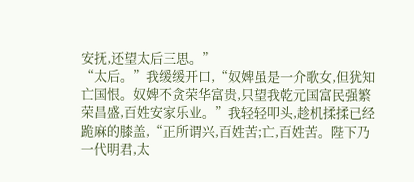安抚,还望太后三思。”
“太后。”我缓缓开口,“奴婢虽是一介歌女,但犹知亡国恨。奴婢不贪荣华富贵,只望我乾元国富民强繁荣昌盛,百姓安家乐业。”我轻轻叩头,趁机揉揉已经跪麻的膝盖,“正所谓兴,百姓苦;亡,百姓苦。陛下乃一代明君,太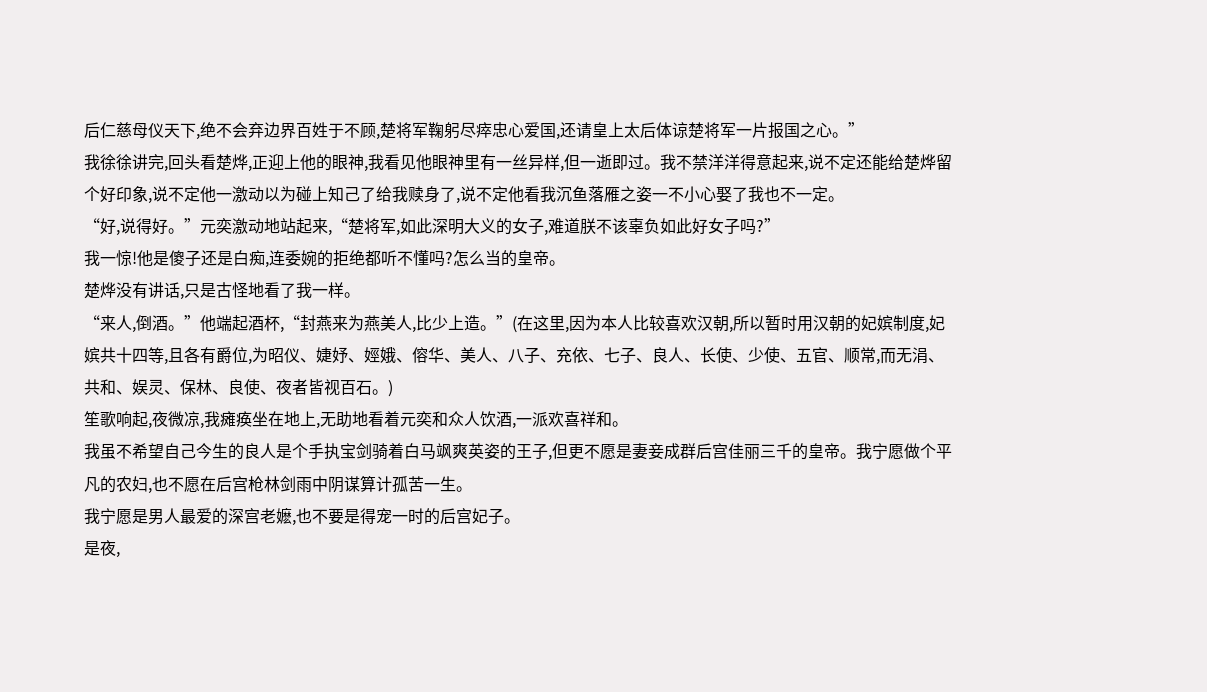后仁慈母仪天下,绝不会弃边界百姓于不顾,楚将军鞠躬尽瘁忠心爱国,还请皇上太后体谅楚将军一片报国之心。”
我徐徐讲完,回头看楚烨,正迎上他的眼神,我看见他眼神里有一丝异样,但一逝即过。我不禁洋洋得意起来,说不定还能给楚烨留个好印象,说不定他一激动以为碰上知己了给我赎身了,说不定他看我沉鱼落雁之姿一不小心娶了我也不一定。
“好,说得好。”元奕激动地站起来,“楚将军,如此深明大义的女子,难道朕不该辜负如此好女子吗?”
我一惊!他是傻子还是白痴,连委婉的拒绝都听不懂吗?怎么当的皇帝。
楚烨没有讲话,只是古怪地看了我一样。
“来人,倒酒。”他端起酒杯,“封燕来为燕美人,比少上造。”(在这里,因为本人比较喜欢汉朝,所以暂时用汉朝的妃嫔制度,妃嫔共十四等,且各有爵位,为昭仪、婕妤、娙娥、傛华、美人、八子、充依、七子、良人、长使、少使、五官、顺常,而无涓、共和、娱灵、保林、良使、夜者皆视百石。)
笙歌响起,夜微凉,我瘫痪坐在地上,无助地看着元奕和众人饮酒,一派欢喜祥和。
我虽不希望自己今生的良人是个手执宝剑骑着白马飒爽英姿的王子,但更不愿是妻妾成群后宫佳丽三千的皇帝。我宁愿做个平凡的农妇,也不愿在后宫枪林剑雨中阴谋算计孤苦一生。
我宁愿是男人最爱的深宫老嬷,也不要是得宠一时的后宫妃子。
是夜,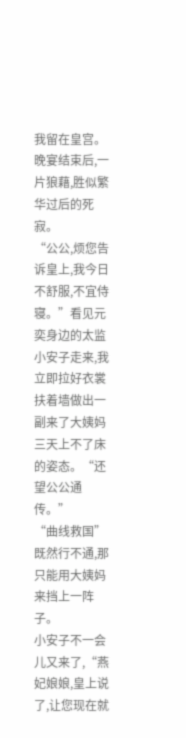我留在皇宫。晚宴结束后,一片狼藉,胜似繁华过后的死寂。
“公公,烦您告诉皇上,我今日不舒服,不宜侍寝。”看见元奕身边的太监小安子走来,我立即拉好衣裳扶着墙做出一副来了大姨妈三天上不了床的姿态。“还望公公通传。”
“曲线救国”既然行不通,那只能用大姨妈来挡上一阵子。
小安子不一会儿又来了,“燕妃娘娘,皇上说了,让您现在就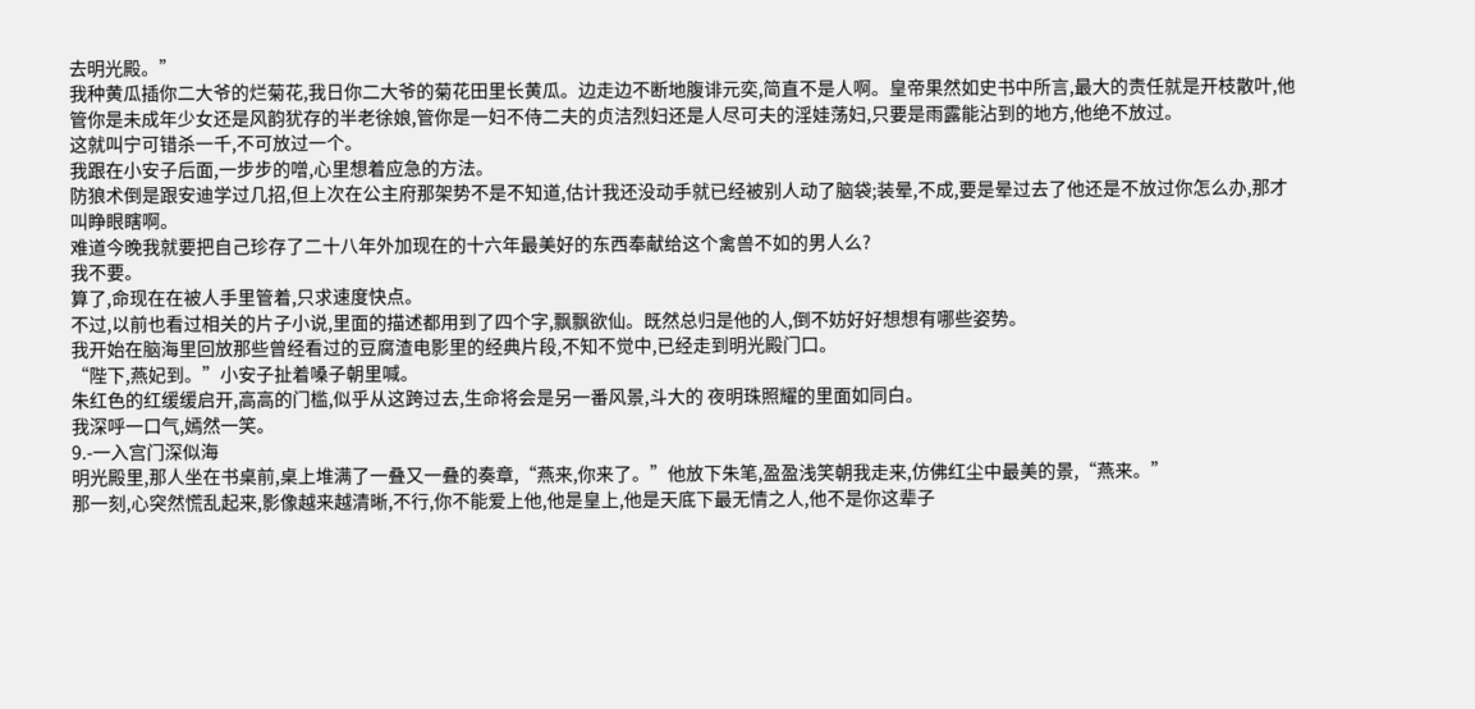去明光殿。”
我种黄瓜插你二大爷的烂菊花,我日你二大爷的菊花田里长黄瓜。边走边不断地腹诽元奕,简直不是人啊。皇帝果然如史书中所言,最大的责任就是开枝散叶,他管你是未成年少女还是风韵犹存的半老徐娘,管你是一妇不侍二夫的贞洁烈妇还是人尽可夫的淫娃荡妇,只要是雨露能沾到的地方,他绝不放过。
这就叫宁可错杀一千,不可放过一个。
我跟在小安子后面,一步步的噌,心里想着应急的方法。
防狼术倒是跟安迪学过几招,但上次在公主府那架势不是不知道,估计我还没动手就已经被别人动了脑袋;装晕,不成,要是晕过去了他还是不放过你怎么办,那才叫睁眼瞎啊。
难道今晚我就要把自己珍存了二十八年外加现在的十六年最美好的东西奉献给这个禽兽不如的男人么?
我不要。
算了,命现在在被人手里管着,只求速度快点。
不过,以前也看过相关的片子小说,里面的描述都用到了四个字,飘飘欲仙。既然总归是他的人,倒不妨好好想想有哪些姿势。
我开始在脑海里回放那些曾经看过的豆腐渣电影里的经典片段,不知不觉中,已经走到明光殿门口。
“陛下,燕妃到。”小安子扯着嗓子朝里喊。
朱红色的红缓缓启开,高高的门槛,似乎从这跨过去,生命将会是另一番风景,斗大的 夜明珠照耀的里面如同白。
我深呼一口气,嫣然一笑。
9.-一入宫门深似海
明光殿里,那人坐在书桌前,桌上堆满了一叠又一叠的奏章,“燕来,你来了。”他放下朱笔,盈盈浅笑朝我走来,仿佛红尘中最美的景,“燕来。”
那一刻,心突然慌乱起来,影像越来越清晰,不行,你不能爱上他,他是皇上,他是天底下最无情之人,他不是你这辈子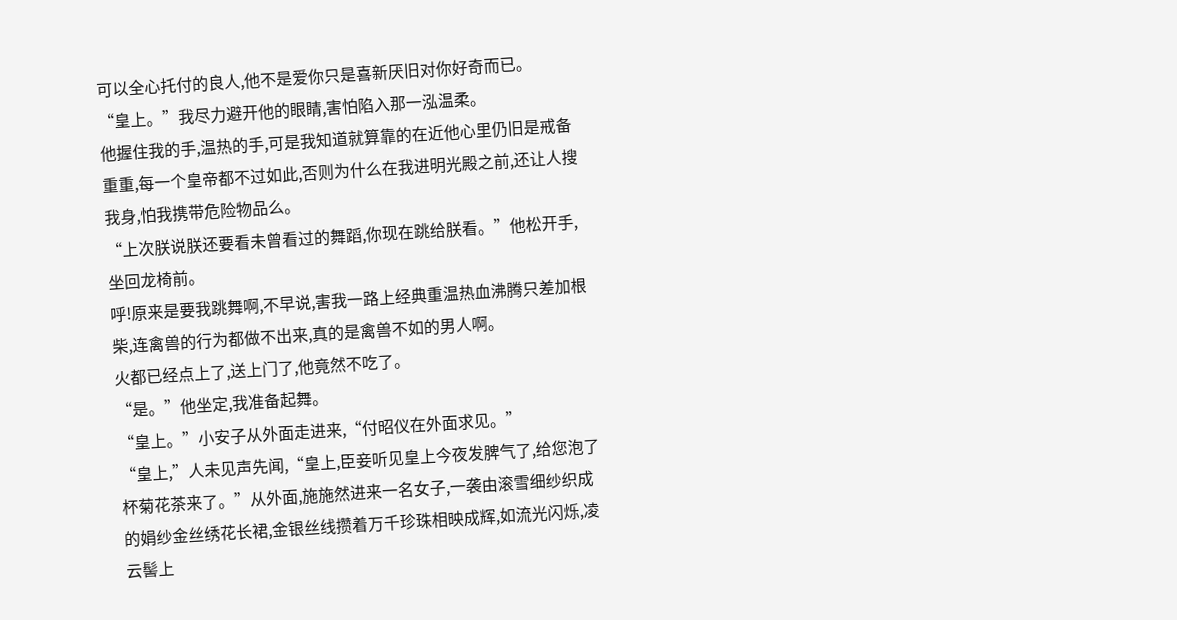可以全心托付的良人,他不是爱你只是喜新厌旧对你好奇而已。
“皇上。”我尽力避开他的眼睛,害怕陷入那一泓温柔。
他握住我的手,温热的手,可是我知道就算靠的在近他心里仍旧是戒备重重,每一个皇帝都不过如此,否则为什么在我进明光殿之前,还让人搜我身,怕我携带危险物品么。
“上次朕说朕还要看未曾看过的舞蹈,你现在跳给朕看。”他松开手,坐回龙椅前。
呼!原来是要我跳舞啊,不早说,害我一路上经典重温热血沸腾只差加根柴,连禽兽的行为都做不出来,真的是禽兽不如的男人啊。
火都已经点上了,送上门了,他竟然不吃了。
“是。”他坐定,我准备起舞。
“皇上。”小安子从外面走进来,“付昭仪在外面求见。”
“皇上,”人未见声先闻,“皇上,臣妾听见皇上今夜发脾气了,给您泡了杯菊花茶来了。”从外面,施施然进来一名女子,一袭由滚雪细纱织成的娟纱金丝绣花长裙,金银丝线攒着万千珍珠相映成辉,如流光闪烁,凌云髻上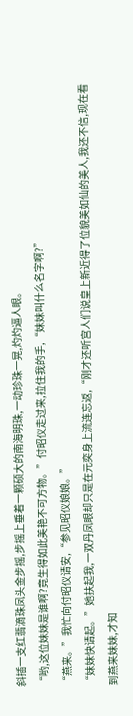斜插一支红翡滴珠凤头金步摇,步摇上垂着一颗硕大的南海明珠,一动珍珠一晃,灼灼逼人眼。
“哟,这位妹妹是谁啊?竟生得如此美艳不可方物。”付昭仪走过来,拉住我的手,“妹妹叫什么名字啊?”
“燕来。”我忙向付昭仪请安,“参见昭仪娘娘。”
“妹妹快请起。”她扶起我,一双丹凤眼却只是在元奕身上流连忘返,“刚才还听宫人们说皇上新近得了位貌美如仙的美人,我还不信,现在看到燕来妹妹,才知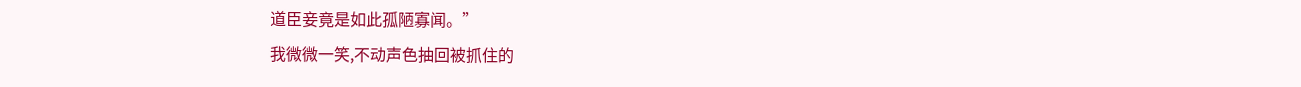道臣妾竟是如此孤陋寡闻。”
我微微一笑,不动声色抽回被抓住的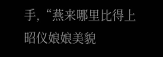手,“燕来哪里比得上昭仪娘娘美貌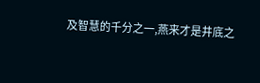及智慧的千分之一,燕来才是井底之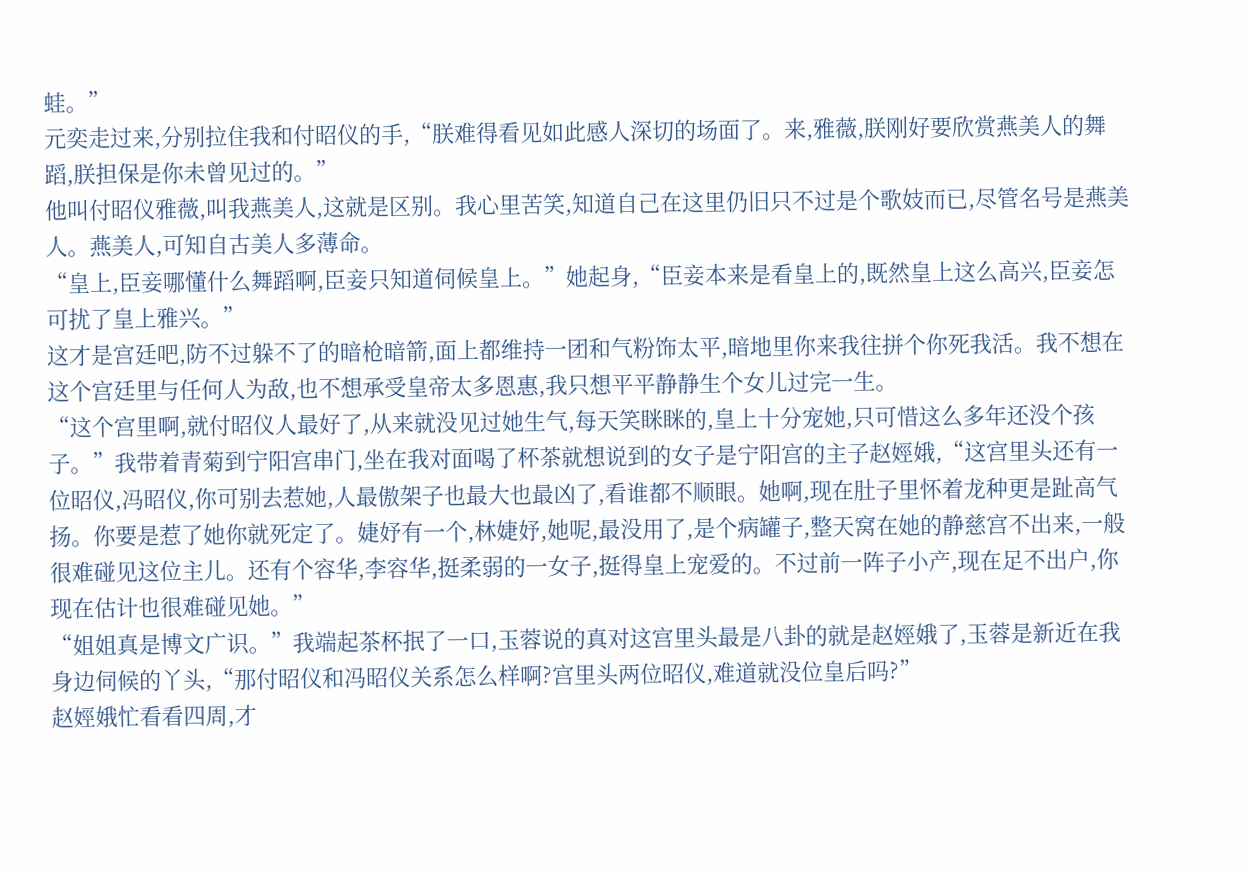蛙。”
元奕走过来,分别拉住我和付昭仪的手,“朕难得看见如此感人深切的场面了。来,雅薇,朕刚好要欣赏燕美人的舞蹈,朕担保是你未曾见过的。”
他叫付昭仪雅薇,叫我燕美人,这就是区别。我心里苦笑,知道自己在这里仍旧只不过是个歌妓而已,尽管名号是燕美人。燕美人,可知自古美人多薄命。
“皇上,臣妾哪懂什么舞蹈啊,臣妾只知道伺候皇上。”她起身,“臣妾本来是看皇上的,既然皇上这么高兴,臣妾怎可扰了皇上雅兴。”
这才是宫廷吧,防不过躲不了的暗枪暗箭,面上都维持一团和气粉饰太平,暗地里你来我往拼个你死我活。我不想在这个宫廷里与任何人为敌,也不想承受皇帝太多恩惠,我只想平平静静生个女儿过完一生。
“这个宫里啊,就付昭仪人最好了,从来就没见过她生气,每天笑眯眯的,皇上十分宠她,只可惜这么多年还没个孩子。”我带着青菊到宁阳宫串门,坐在我对面喝了杯茶就想说到的女子是宁阳宫的主子赵娙娥,“这宫里头还有一位昭仪,冯昭仪,你可别去惹她,人最傲架子也最大也最凶了,看谁都不顺眼。她啊,现在肚子里怀着龙种更是趾高气扬。你要是惹了她你就死定了。婕妤有一个,林婕妤,她呢,最没用了,是个病罐子,整天窝在她的静慈宫不出来,一般很难碰见这位主儿。还有个容华,李容华,挺柔弱的一女子,挺得皇上宠爱的。不过前一阵子小产,现在足不出户,你现在估计也很难碰见她。”
“姐姐真是博文广识。”我端起茶杯抿了一口,玉蓉说的真对这宫里头最是八卦的就是赵娙娥了,玉蓉是新近在我身边伺候的丫头,“那付昭仪和冯昭仪关系怎么样啊?宫里头两位昭仪,难道就没位皇后吗?”
赵娙娥忙看看四周,才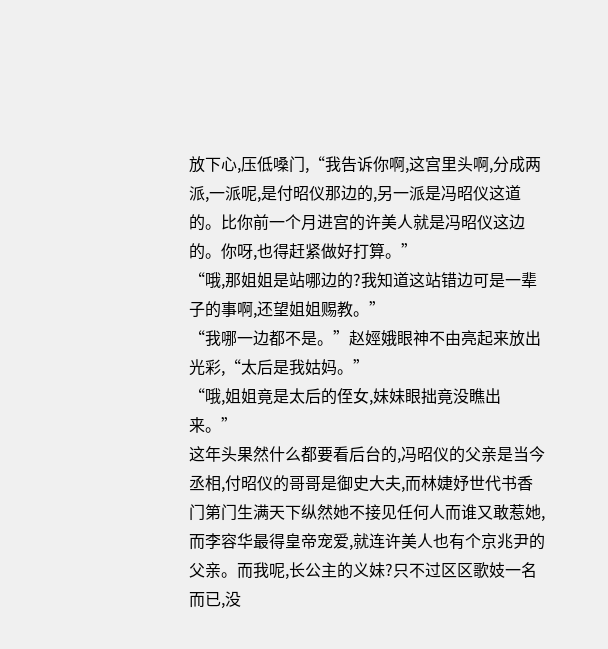放下心,压低嗓门,“我告诉你啊,这宫里头啊,分成两派,一派呢,是付昭仪那边的,另一派是冯昭仪这道的。比你前一个月进宫的许美人就是冯昭仪这边的。你呀,也得赶紧做好打算。”
“哦,那姐姐是站哪边的?我知道这站错边可是一辈子的事啊,还望姐姐赐教。”
“我哪一边都不是。”赵娙娥眼神不由亮起来放出光彩,“太后是我姑妈。”
“哦,姐姐竟是太后的侄女,妹妹眼拙竟没瞧出来。”
这年头果然什么都要看后台的,冯昭仪的父亲是当今丞相,付昭仪的哥哥是御史大夫,而林婕妤世代书香门第门生满天下纵然她不接见任何人而谁又敢惹她,而李容华最得皇帝宠爱,就连许美人也有个京兆尹的父亲。而我呢,长公主的义妹?只不过区区歌妓一名而已,没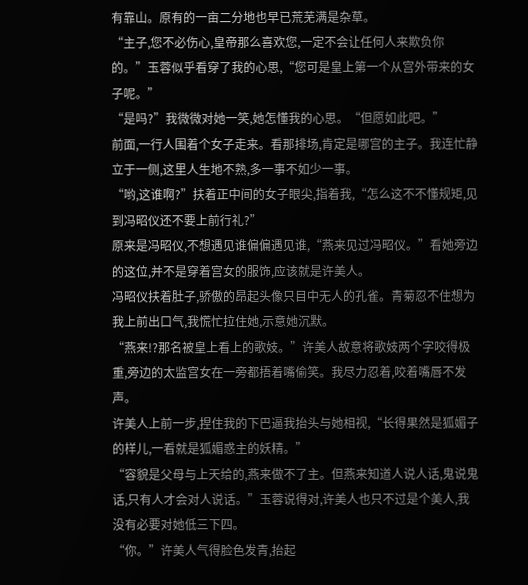有靠山。原有的一亩二分地也早已荒芜满是杂草。
“主子,您不必伤心,皇帝那么喜欢您,一定不会让任何人来欺负你的。”玉蓉似乎看穿了我的心思,“您可是皇上第一个从宫外带来的女子呢。”
“是吗?”我微微对她一笑,她怎懂我的心思。“但愿如此吧。”
前面,一行人围着个女子走来。看那排场,肯定是哪宫的主子。我连忙静立于一侧,这里人生地不熟,多一事不如少一事。
“哟,这谁啊?”扶着正中间的女子眼尖,指着我,“怎么这不不懂规矩,见到冯昭仪还不要上前行礼?”
原来是冯昭仪,不想遇见谁偏偏遇见谁,“燕来见过冯昭仪。”看她旁边的这位,并不是穿着宫女的服饰,应该就是许美人。
冯昭仪扶着肚子,骄傲的昂起头像只目中无人的孔雀。青菊忍不住想为我上前出口气,我慌忙拉住她,示意她沉默。
“燕来!?那名被皇上看上的歌妓。”许美人故意将歌妓两个字咬得极重,旁边的太监宫女在一旁都捂着嘴偷笑。我尽力忍着,咬着嘴唇不发声。
许美人上前一步,捏住我的下巴逼我抬头与她相视,“长得果然是狐媚子的样儿,一看就是狐媚惑主的妖精。”
“容貌是父母与上天给的,燕来做不了主。但燕来知道人说人话,鬼说鬼话,只有人才会对人说话。”玉蓉说得对,许美人也只不过是个美人,我没有必要对她低三下四。
“你。”许美人气得脸色发青,抬起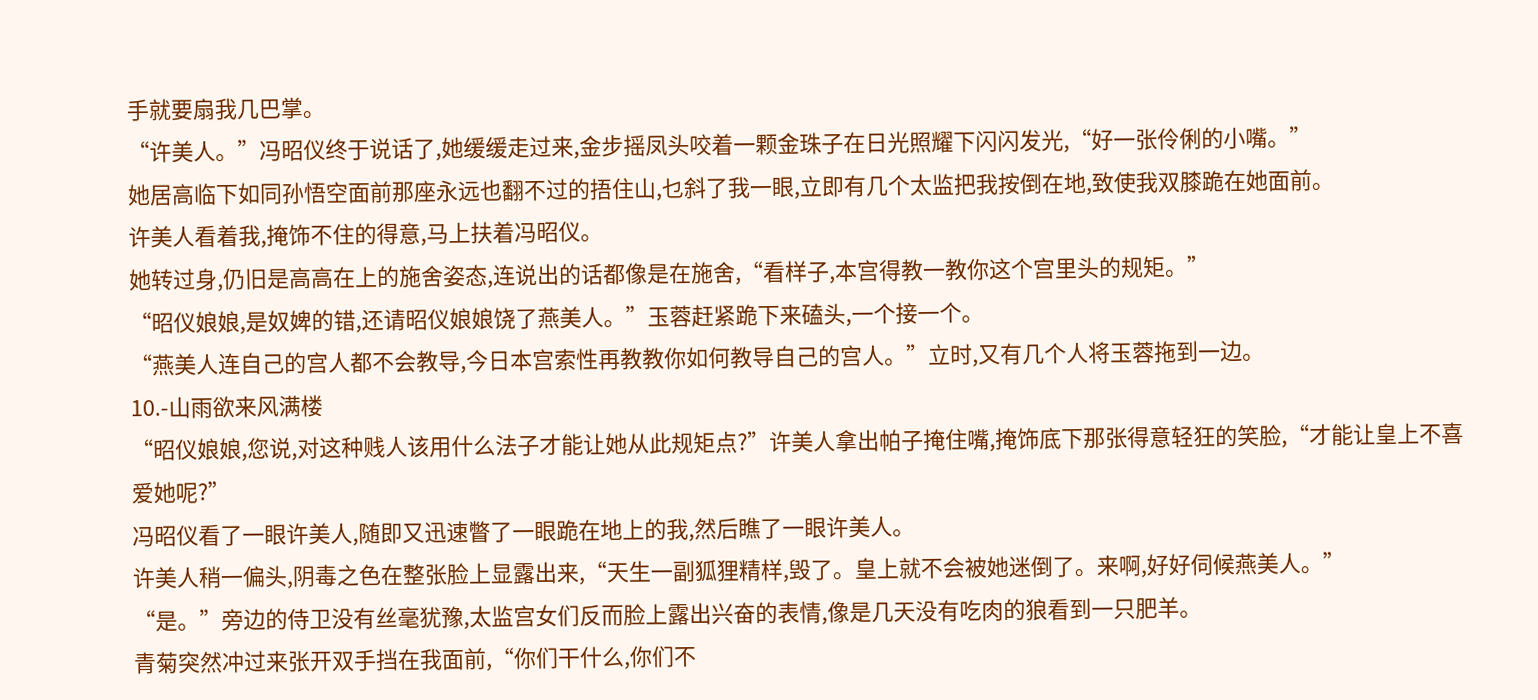手就要扇我几巴掌。
“许美人。”冯昭仪终于说话了,她缓缓走过来,金步摇凤头咬着一颗金珠子在日光照耀下闪闪发光,“好一张伶俐的小嘴。”
她居高临下如同孙悟空面前那座永远也翻不过的捂住山,乜斜了我一眼,立即有几个太监把我按倒在地,致使我双膝跪在她面前。
许美人看着我,掩饰不住的得意,马上扶着冯昭仪。
她转过身,仍旧是高高在上的施舍姿态,连说出的话都像是在施舍,“看样子,本宫得教一教你这个宫里头的规矩。”
“昭仪娘娘,是奴婢的错,还请昭仪娘娘饶了燕美人。”玉蓉赶紧跪下来磕头,一个接一个。
“燕美人连自己的宫人都不会教导,今日本宫索性再教教你如何教导自己的宫人。”立时,又有几个人将玉蓉拖到一边。
10.-山雨欲来风满楼
“昭仪娘娘,您说,对这种贱人该用什么法子才能让她从此规矩点?”许美人拿出帕子掩住嘴,掩饰底下那张得意轻狂的笑脸,“才能让皇上不喜爱她呢?”
冯昭仪看了一眼许美人,随即又迅速瞥了一眼跪在地上的我,然后瞧了一眼许美人。
许美人稍一偏头,阴毒之色在整张脸上显露出来,“天生一副狐狸精样,毁了。皇上就不会被她迷倒了。来啊,好好伺候燕美人。”
“是。”旁边的侍卫没有丝毫犹豫,太监宫女们反而脸上露出兴奋的表情,像是几天没有吃肉的狼看到一只肥羊。
青菊突然冲过来张开双手挡在我面前,“你们干什么,你们不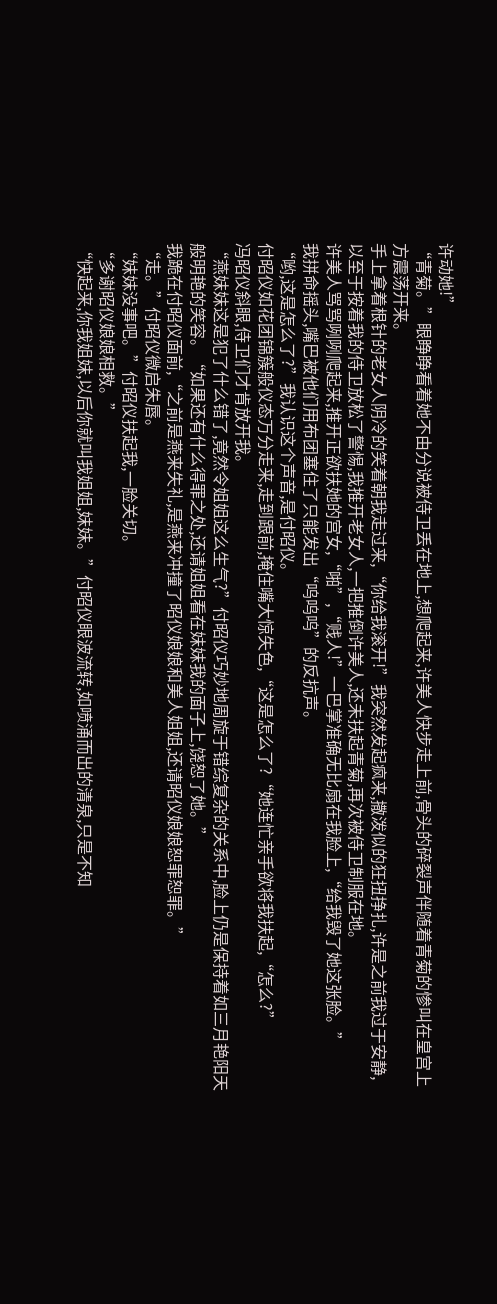许动她!”
“青菊。”眼睁睁看着她不由分说被侍卫丢在地上,想爬起来,许美人快步走上前,骨头的碎裂声伴随着青菊的惨叫在皇宫上方震荡开来。
手上拿着根针的老女人阴冷的笑着朝我走过来,“你给我滚开!”我突然发起疯来,撒泼似的狂扭挣扎,许是之前我过于安静,以至于按着我的侍卫放松了警惕,我推开老女人,一把推倒许美人,还未扶起青菊,再次被侍卫制服在地。
许美人骂骂咧咧爬起来,推开正欲扶她的宫女,“啪”,“贱人!”一巴掌准确无比扇在我脸上,“给我毁了她这张脸。”
我拼命摇头,嘴巴被他们用布团塞住了只能发出“呜呜呜”的反抗声。
“哟,这是怎么了?”我认识这个声音,是付昭仪。
付昭仪如花团锦簇般仪态万分走来,走到跟前,掩住嘴大惊失色,“这是怎么了?“她连忙亲手欲将我扶起,“怎么?”
冯昭仪斜眼,侍卫们才肯放开我。
“燕妹妹这是犯了什么错了,竟然令姐姐这么生气?”付昭仪巧妙地周旋于错综复杂的关系中,脸上仍是保持着如三月艳阳天般明艳的笑容。“如果还有什么得罪之处,还请姐姐看在妹妹我的面子上,饶恕了她。”
我跪在付昭仪面前,“之前是燕来失礼,是燕来冲撞了昭仪娘娘和美人姐姐,还请昭仪娘娘恕罪恕罪。”
“走。”付昭仪微启朱唇。
“妹妹没事吧。”付昭仪扶起我,一脸关切。
“多谢昭仪娘娘相救。”
“快起来,你我姐妹,以后你就叫我姐姐,妹妹。”付昭仪眼波流转,如喷涌而出的清泉,只是不知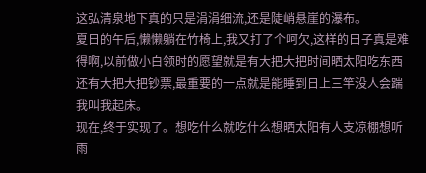这弘清泉地下真的只是涓涓细流,还是陡峭悬崖的瀑布。
夏日的午后,懒懒躺在竹椅上,我又打了个呵欠,这样的日子真是难得啊,以前做小白领时的愿望就是有大把大把时间晒太阳吃东西还有大把大把钞票,最重要的一点就是能睡到日上三竿没人会踹我叫我起床。
现在,终于实现了。想吃什么就吃什么想晒太阳有人支凉棚想听雨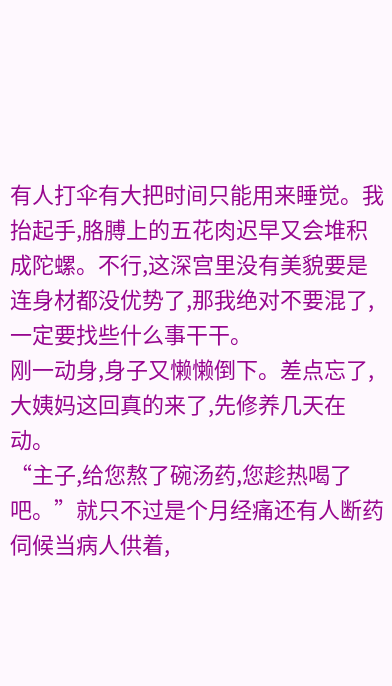有人打伞有大把时间只能用来睡觉。我抬起手,胳膊上的五花肉迟早又会堆积成陀螺。不行,这深宫里没有美貌要是连身材都没优势了,那我绝对不要混了,一定要找些什么事干干。
刚一动身,身子又懒懒倒下。差点忘了,大姨妈这回真的来了,先修养几天在动。
“主子,给您熬了碗汤药,您趁热喝了吧。”就只不过是个月经痛还有人断药伺候当病人供着,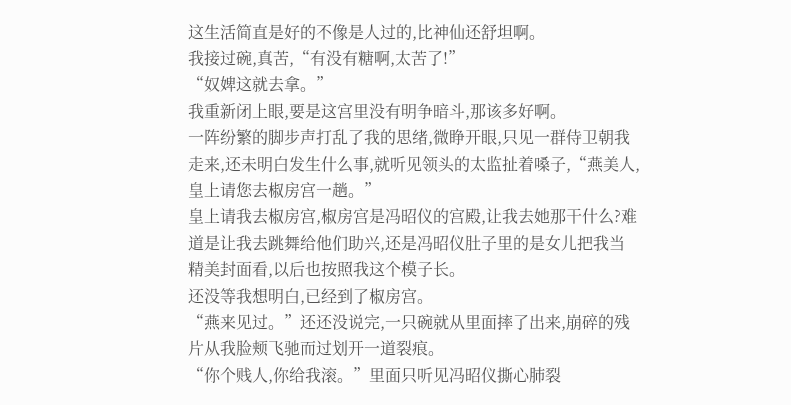这生活简直是好的不像是人过的,比神仙还舒坦啊。
我接过碗,真苦,“有没有糖啊,太苦了!”
“奴婢这就去拿。”
我重新闭上眼,要是这宫里没有明争暗斗,那该多好啊。
一阵纷繁的脚步声打乱了我的思绪,微睁开眼,只见一群侍卫朝我走来,还未明白发生什么事,就听见领头的太监扯着嗓子,“燕美人,皇上请您去椒房宫一趟。”
皇上请我去椒房宫,椒房宫是冯昭仪的宫殿,让我去她那干什么?难道是让我去跳舞给他们助兴,还是冯昭仪肚子里的是女儿把我当精美封面看,以后也按照我这个模子长。
还没等我想明白,已经到了椒房宫。
“燕来见过。”还还没说完,一只碗就从里面摔了出来,崩碎的残片从我脸颊飞驰而过划开一道裂痕。
“你个贱人,你给我滚。”里面只听见冯昭仪撕心肺裂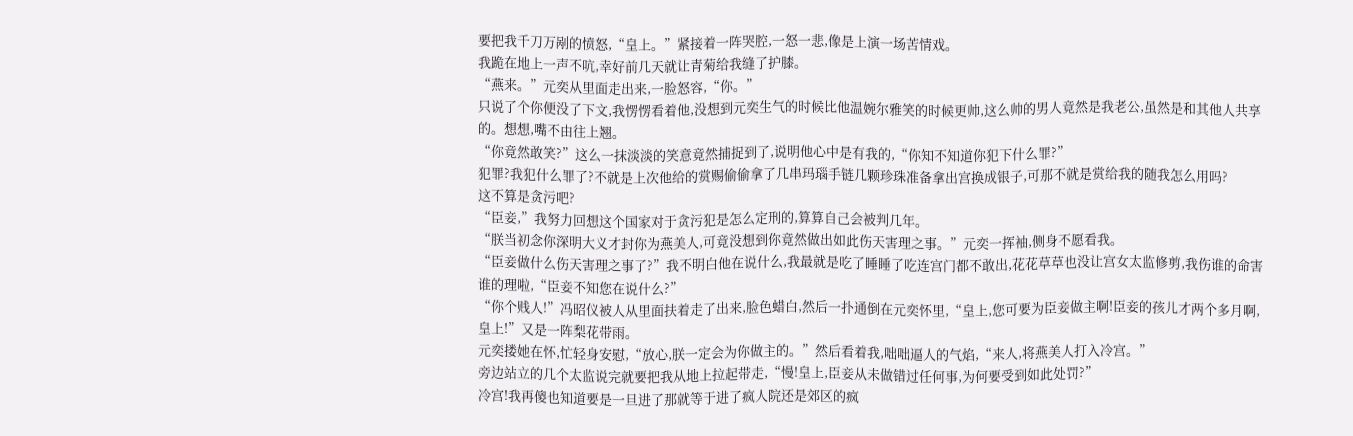要把我千刀万剐的愤怒,“皇上。”紧接着一阵哭腔,一怒一悲,像是上演一场苦情戏。
我跪在地上一声不吭,幸好前几天就让青菊给我缝了护膝。
“燕来。”元奕从里面走出来,一脸怒容,“你。”
只说了个你便没了下文,我愣愣看着他,没想到元奕生气的时候比他温婉尔雅笑的时候更帅,这么帅的男人竟然是我老公,虽然是和其他人共享的。想想,嘴不由往上翘。
“你竟然敢笑?”这么一抹淡淡的笑意竟然捕捉到了,说明他心中是有我的,“你知不知道你犯下什么罪?”
犯罪?我犯什么罪了?不就是上次他给的赏赐偷偷拿了几串玛瑙手链几颗珍珠准备拿出宫换成银子,可那不就是赏给我的随我怎么用吗?
这不算是贪污吧?
“臣妾,”我努力回想这个国家对于贪污犯是怎么定刑的,算算自己会被判几年。
“朕当初念你深明大义才封你为燕美人,可竟没想到你竟然做出如此伤天害理之事。”元奕一挥袖,侧身不愿看我。
“臣妾做什么伤天害理之事了?”我不明白他在说什么,我最就是吃了睡睡了吃连宫门都不敢出,花花草草也没让宫女太监修剪,我伤谁的命害谁的理啦,“臣妾不知您在说什么?”
“你个贱人!”冯昭仪被人从里面扶着走了出来,脸色蜡白,然后一扑通倒在元奕怀里,“皇上,您可要为臣妾做主啊!臣妾的孩儿才两个多月啊,皇上!”又是一阵梨花带雨。
元奕搂她在怀,忙轻身安慰,“放心,朕一定会为你做主的。”然后看着我,咄咄逼人的气焰,“来人,将燕美人打入冷宫。”
旁边站立的几个太监说完就要把我从地上拉起带走,“慢!皇上,臣妾从未做错过任何事,为何要受到如此处罚?”
冷宫!我再傻也知道要是一旦进了那就等于进了疯人院还是郊区的疯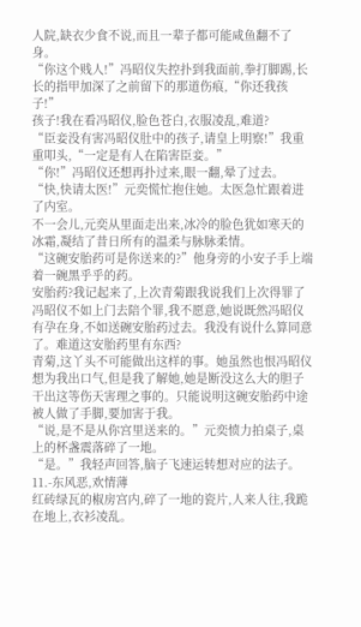人院,缺衣少食不说,而且一辈子都可能咸鱼翻不了身。
“你这个贱人!”冯昭仪失控扑到我面前,拳打脚踢,长长的指甲加深了之前留下的那道伤痕,“你还我孩子!”
孩子!我在看冯昭仪,脸色苍白,衣服凌乱,难道?
“臣妾没有害冯昭仪肚中的孩子,请皇上明察!”我重重叩头,“一定是有人在陷害臣妾。”
“你!”冯昭仪还想再扑过来,眼一翻,晕了过去。
“快,快请太医!”元奕慌忙抱住她。太医急忙跟着进了内室。
不一会儿,元奕从里面走出来,冰冷的脸色犹如寒天的冰霜,凝结了昔日所有的温柔与脉脉柔情。
“这碗安胎药可是你送来的?”他身旁的小安子手上端着一碗黑乎乎的药。
安胎药?我记起来了,上次青菊跟我说我们上次得罪了冯昭仪不如上门去陪个罪,我不愿意,她说既然冯昭仪有孕在身,不如送碗安胎药过去。我没有说什么算同意了。难道这安胎药里有东西?
青菊,这丫头不可能做出这样的事。她虽然也恨冯昭仪想为我出口气,但是我了解她,她是断没这么大的胆子干出这等伤天害理之事的。只能说明这碗安胎药中途被人做了手脚,要加害于我。
“说,是不是从你宫里送来的。”元奕愤力拍桌子,桌上的杯盏震落碎了一地。
“是。”我轻声回答,脑子飞速运转想对应的法子。
11.-东风恶,欢情薄
红砖绿瓦的椒房宫内,碎了一地的瓷片,人来人往,我跪在地上,衣衫凌乱。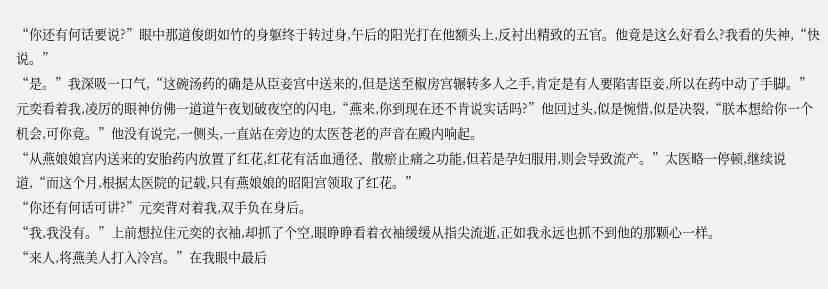“你还有何话要说?”眼中那道俊朗如竹的身躯终于转过身,午后的阳光打在他额头上,反衬出精致的五官。他竟是这么好看么?我看的失神,“快说。”
“是。”我深吸一口气,“这碗汤药的确是从臣妾宫中送来的,但是送至椒房宫辗转多人之手,肯定是有人要陷害臣妾,所以在药中动了手脚。”
元奕看着我,凌厉的眼神仿佛一道道午夜划破夜空的闪电,“燕来,你到现在还不肯说实话吗?”他回过头,似是惋惜,似是决裂,“朕本想给你一个机会,可你竟。”他没有说完,一侧头,一直站在旁边的太医苍老的声音在殿内响起。
“从燕娘娘宫内送来的安胎药内放置了红花,红花有活血通径、散瘀止痛之功能,但若是孕妇服用,则会导致流产。”太医略一停顿,继续说道,“而这个月,根据太医院的记载,只有燕娘娘的昭阳宫领取了红花。”
“你还有何话可讲?”元奕背对着我,双手负在身后。
“我,我没有。”上前想拉住元奕的衣袖,却抓了个空,眼睁睁看着衣袖缓缓从指尖流逝,正如我永远也抓不到他的那颗心一样。
“来人,将燕美人打入冷宫。”在我眼中最后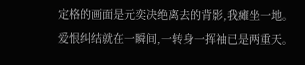定格的画面是元奕决绝离去的背影,我瘫坐一地。
爱恨纠结就在一瞬间,一转身一挥袖已是两重天。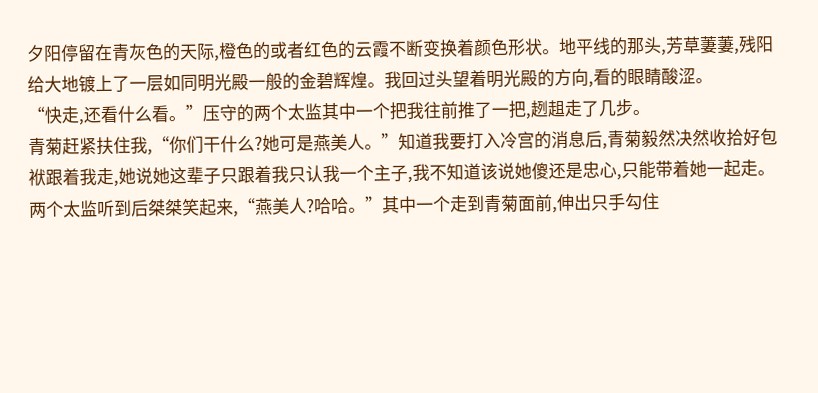夕阳停留在青灰色的天际,橙色的或者红色的云霞不断变换着颜色形状。地平线的那头,芳草萋萋,残阳给大地镀上了一层如同明光殿一般的金碧辉煌。我回过头望着明光殿的方向,看的眼睛酸涩。
“快走,还看什么看。”压守的两个太监其中一个把我往前推了一把,趔趄走了几步。
青菊赶紧扶住我,“你们干什么?她可是燕美人。”知道我要打入冷宫的消息后,青菊毅然决然收拾好包袱跟着我走,她说她这辈子只跟着我只认我一个主子,我不知道该说她傻还是忠心,只能带着她一起走。
两个太监听到后桀桀笑起来,“燕美人?哈哈。”其中一个走到青菊面前,伸出只手勾住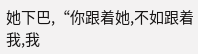她下巴,“你跟着她,不如跟着我,我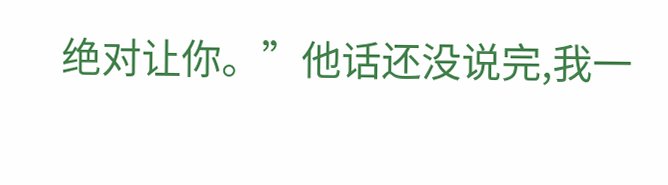绝对让你。”他话还没说完,我一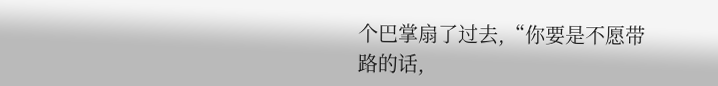个巴掌扇了过去,“你要是不愿带路的话,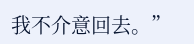我不介意回去。”